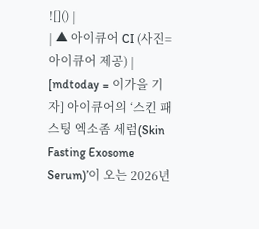![]() |
| ▲ 아이큐어 CI (사진= 아이큐어 제공) |
[mdtoday = 이가을 기자] 아이큐어의 ‘스킨 패스팅 엑소좀 세럼(Skin Fasting Exosome Serum)’이 오는 2026년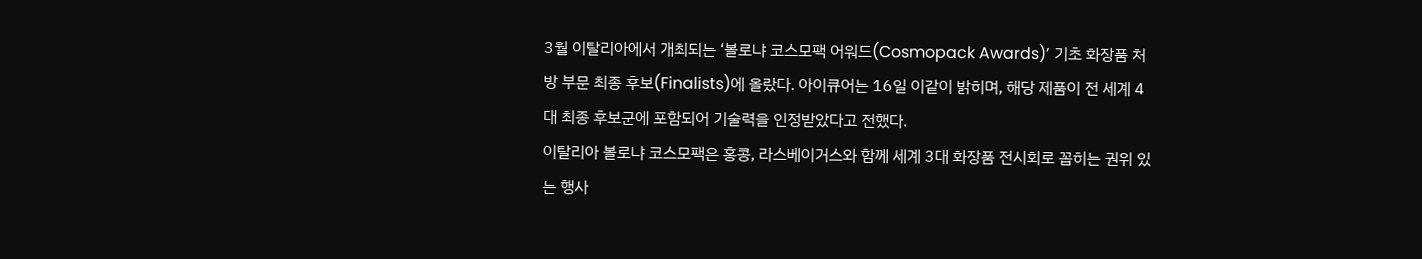3월 이탈리아에서 개최되는 ‘볼로냐 코스모팩 어워드(Cosmopack Awards)’ 기초 화장품 처방 부문 최종 후보(Finalists)에 올랐다. 아이큐어는 16일 이같이 밝히며, 해당 제품이 전 세계 4대 최종 후보군에 포함되어 기술력을 인정받았다고 전했다.
이탈리아 볼로냐 코스모팩은 홍콩, 라스베이거스와 함께 세계 3대 화장품 전시회로 꼽히는 권위 있는 행사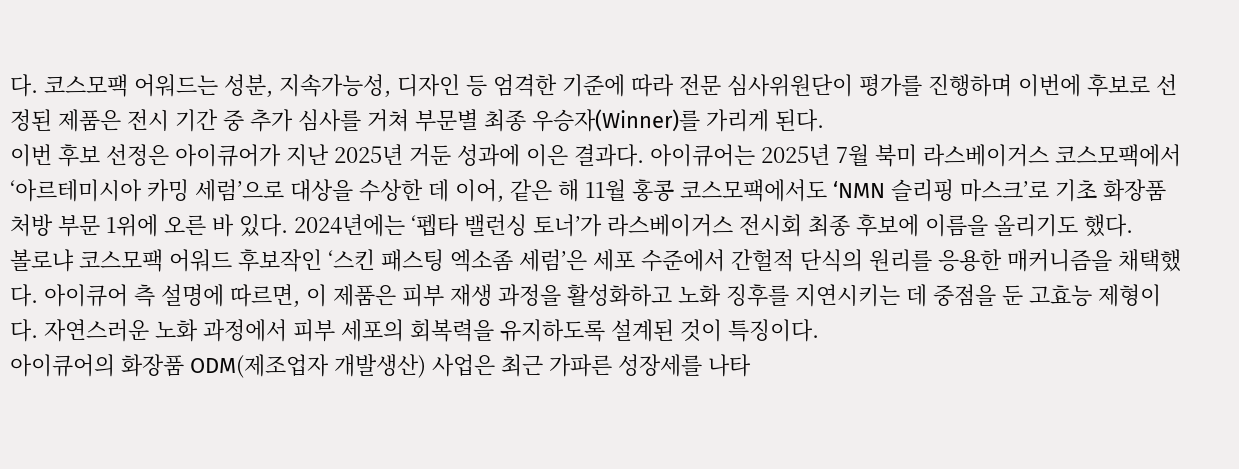다. 코스모팩 어워드는 성분, 지속가능성, 디자인 등 엄격한 기준에 따라 전문 심사위원단이 평가를 진행하며 이번에 후보로 선정된 제품은 전시 기간 중 추가 심사를 거쳐 부문별 최종 우승자(Winner)를 가리게 된다.
이번 후보 선정은 아이큐어가 지난 2025년 거둔 성과에 이은 결과다. 아이큐어는 2025년 7월 북미 라스베이거스 코스모팩에서 ‘아르테미시아 카밍 세럼’으로 대상을 수상한 데 이어, 같은 해 11월 홍콩 코스모팩에서도 ‘NMN 슬리핑 마스크’로 기초 화장품 처방 부문 1위에 오른 바 있다. 2024년에는 ‘펩타 밸런싱 토너’가 라스베이거스 전시회 최종 후보에 이름을 올리기도 했다.
볼로냐 코스모팩 어워드 후보작인 ‘스킨 패스팅 엑소좀 세럼’은 세포 수준에서 간헐적 단식의 원리를 응용한 매커니즘을 채택했다. 아이큐어 측 설명에 따르면, 이 제품은 피부 재생 과정을 활성화하고 노화 징후를 지연시키는 데 중점을 둔 고효능 제형이다. 자연스러운 노화 과정에서 피부 세포의 회복력을 유지하도록 설계된 것이 특징이다.
아이큐어의 화장품 ODM(제조업자 개발생산) 사업은 최근 가파른 성장세를 나타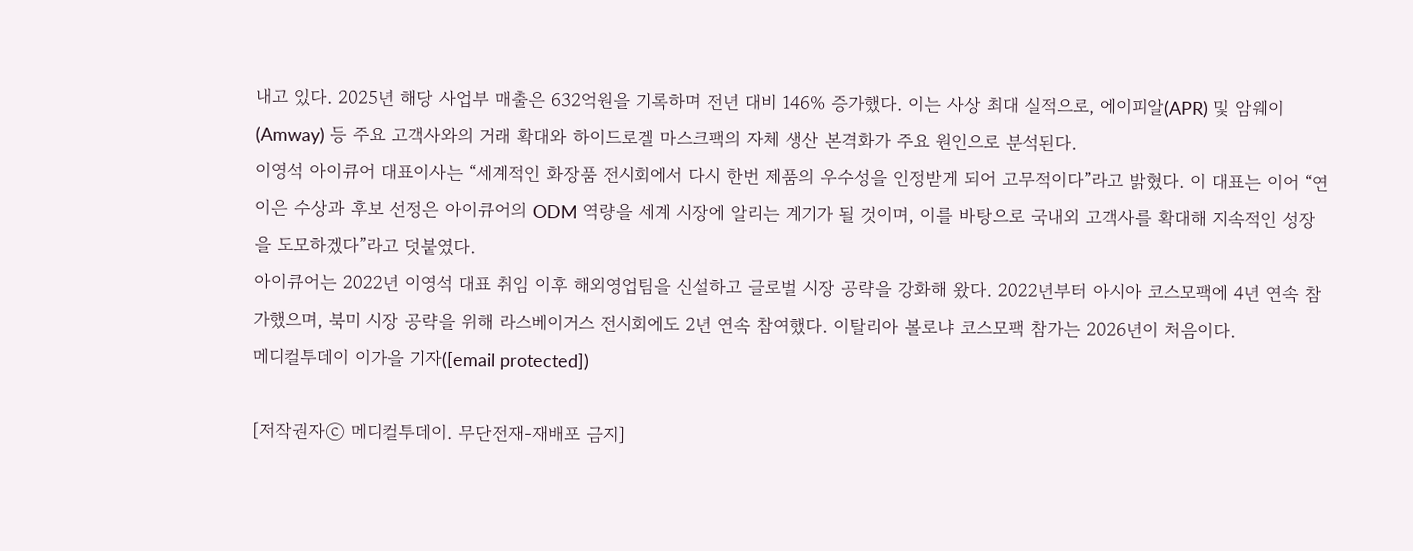내고 있다. 2025년 해당 사업부 매출은 632억원을 기록하며 전년 대비 146% 증가했다. 이는 사상 최대 실적으로, 에이피알(APR) 및 암웨이(Amway) 등 주요 고객사와의 거래 확대와 하이드로겔 마스크팩의 자체 생산 본격화가 주요 원인으로 분석된다.
이영석 아이큐어 대표이사는 “세계적인 화장품 전시회에서 다시 한번 제품의 우수성을 인정받게 되어 고무적이다”라고 밝혔다. 이 대표는 이어 “연이은 수상과 후보 선정은 아이큐어의 ODM 역량을 세계 시장에 알리는 계기가 될 것이며, 이를 바탕으로 국내외 고객사를 확대해 지속적인 성장을 도모하겠다”라고 덧붙였다.
아이큐어는 2022년 이영석 대표 취임 이후 해외영업팀을 신설하고 글로벌 시장 공략을 강화해 왔다. 2022년부터 아시아 코스모팩에 4년 연속 참가했으며, 북미 시장 공략을 위해 라스베이거스 전시회에도 2년 연속 참여했다. 이탈리아 볼로냐 코스모팩 참가는 2026년이 처음이다.
메디컬투데이 이가을 기자([email protected])

[저작권자ⓒ 메디컬투데이. 무단전재-재배포 금지]